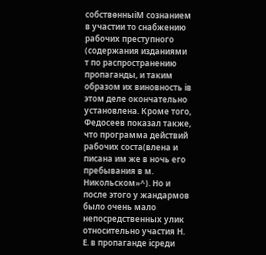собствѳнныіМ сознанием в участии то снабжению рабочих преступного (содержания изданиями т по распространению пропаганды, и таким образом их виновность ів этом деле окончательно установлена. Кроме того, Федосеев показал также, что программа действий рабочих соста(влена и писана им же в ночь его пребывания в м. Никольском»^). Но и после этого у жандармов было очень мало непосредственных улик относительно участия Н. Е. в пропаганде ісреди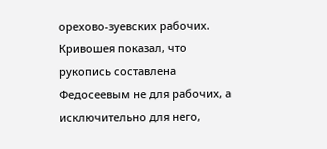орехово-зуевских рабочих. Кривошея показал, что рукопись составлена Федосеевым не для рабочих, а исключительно для него,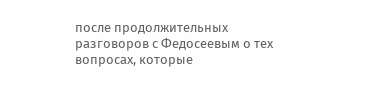после продолжительных разговоров с Федосеевым о тех вопросах, которые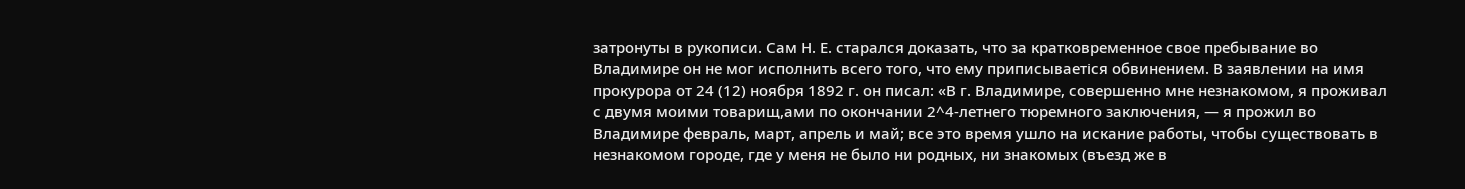затронуты в рукописи. Сам Н. Е. старался доказать, что за кратковременное свое пребывание во Владимире он не мог исполнить всего того, что ему приписываетіся обвинением. В заявлении на имя прокурора от 24 (12) ноября 1892 г. он писал: «В г. Владимире, совершенно мне незнакомом, я проживал с двумя моими товарищ,ами по окончании 2^4-летнего тюремного заключения, — я прожил во Владимире февраль, март, апрель и май; все это время ушло на искание работы, чтобы существовать в незнакомом городе, где у меня не было ни родных, ни знакомых (въезд же в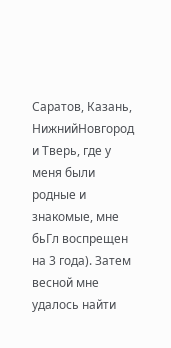Саратов, Казань, НижнийНовгород и Тверь, где у меня были родные и знакомые, мне бьГл воспрещен на 3 года). Затем весной мне удалось найти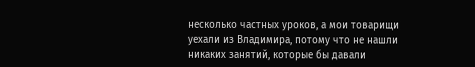несколько частных уроков, а мои товарищи уехали из Владимира, потому что не нашли никаких занятий, которые бы давали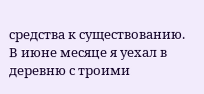средства к существованию. В июне месяце я уехал в деревню с троими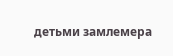детьми замлемера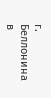г. Беллонина в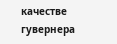качестве гувернера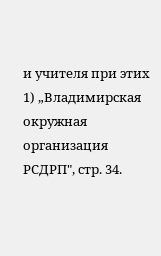и учителя при этих 1) „Владимирская окружная организация РСДРП", стр. 34.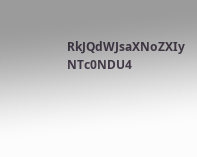RkJQdWJsaXNoZXIy NTc0NDU4